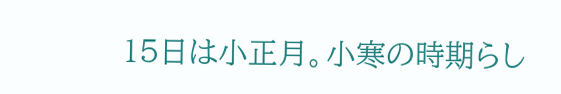15日は小正月。小寒の時期らし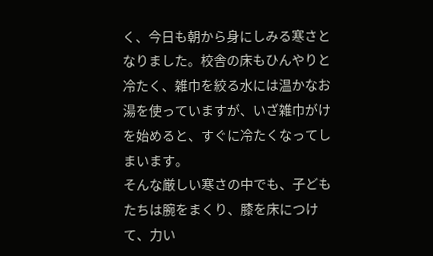く、今日も朝から身にしみる寒さとなりました。校舎の床もひんやりと冷たく、雑巾を絞る水には温かなお湯を使っていますが、いざ雑巾がけを始めると、すぐに冷たくなってしまいます。
そんな厳しい寒さの中でも、子どもたちは腕をまくり、膝を床につけて、力い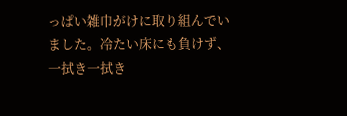っぱい雑巾がけに取り組んでいました。冷たい床にも負けず、一拭き一拭き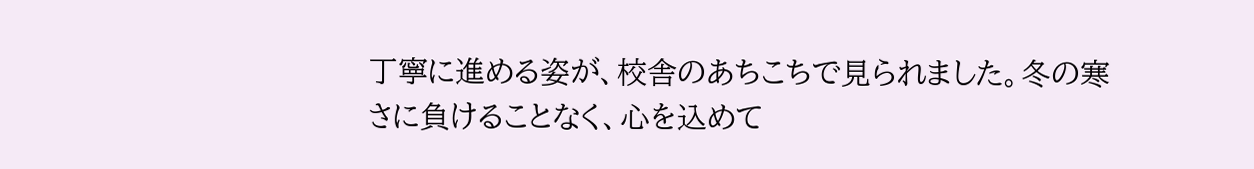丁寧に進める姿が、校舎のあちこちで見られました。冬の寒さに負けることなく、心を込めて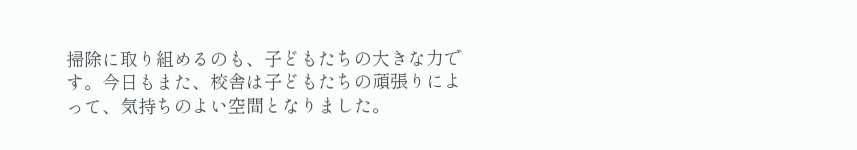掃除に取り組めるのも、子どもたちの大きな力です。今日もまた、校舎は子どもたちの頑張りによって、気持ちのよい空間となりました。